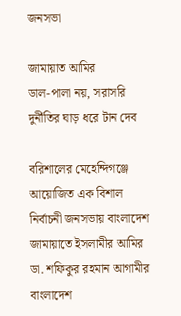জনসভা

জামায়াত আমির
ডাল-পালা নয়, সরাসরি দুর্নীতির ঘাড় ধরে টান দেব

বরিশালের মেহেন্দিগঞ্জে আয়োজিত এক বিশাল নির্বাচনী জনসভায় বাংলাদেশ জামায়াতে ইসলামীর আমির ডা. শফিকুর রহমান আগামীর বাংলাদেশ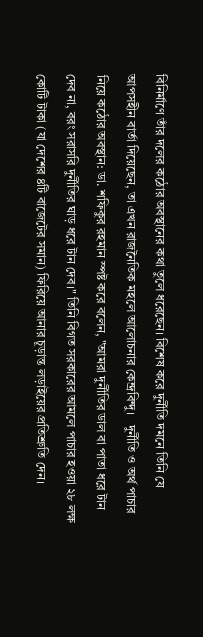বিনির্মাণে তাঁর দলের কঠোর অবস্থানের কথা তুলে ধরেছেন। বিশেষ করে দুর্নীতি দমনে তিনি যে আপসহীন বার্তা দিয়েছেন, তা এখন রাজনৈতিক মহলে আলোচনার কেন্দ্রবিন্দু।   দুর্নীতি ও অর্থ পাচার নিয়ে কঠোর অবস্থান: ডা. শফিকুর রহমান স্পষ্ট করে বলেন, "আমরা দুর্নীতির ডাল বা পাতা ধরে টান দেব না, বরং সরাসরি দুর্নীতির ঘাড় ধরে টান দেব।" তিনি বিগত সরকারের আমলে পাচার হওয়া ২৮ লক্ষ কোটি টাকা (যা দেশের ৪টি বাজেটের সমান) ফিরিয়ে আনার চূড়ান্ত লড়াইয়ের প্রতিশ্রুতি দেন।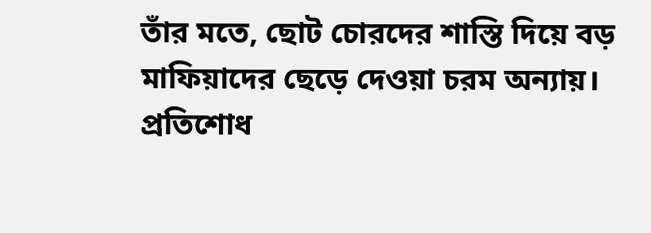তাঁর মতে, ছোট চোরদের শাস্তি দিয়ে বড় মাফিয়াদের ছেড়ে দেওয়া চরম অন্যায়।   প্রতিশোধ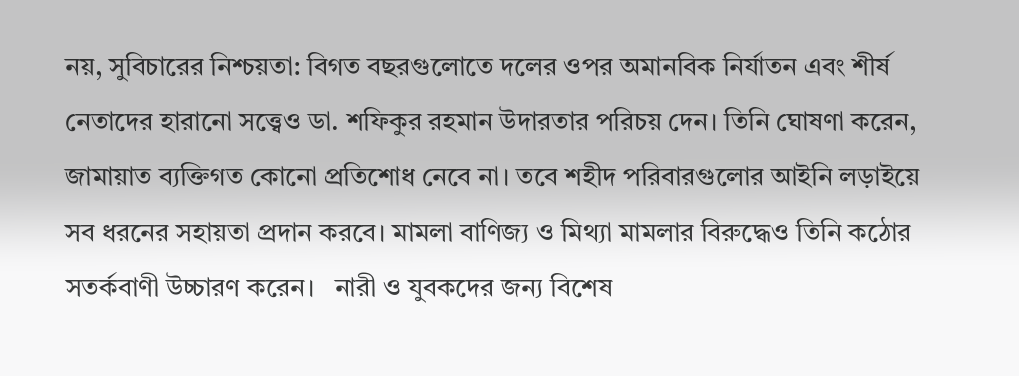নয়, সুবিচারের নিশ্চয়তা: বিগত বছরগুলোতে দলের ওপর অমানবিক নির্যাতন এবং শীর্ষ নেতাদের হারানো সত্ত্বেও ডা. শফিকুর রহমান উদারতার পরিচয় দেন। তিনি ঘোষণা করেন, জামায়াত ব্যক্তিগত কোনো প্রতিশোধ নেবে না। তবে শহীদ পরিবারগুলোর আইনি লড়াইয়ে সব ধরনের সহায়তা প্রদান করবে। মামলা বাণিজ্য ও মিথ্যা মামলার বিরুদ্ধেও তিনি কঠোর সতর্কবাণী উচ্চারণ করেন।   নারী ও যুবকদের জন্য বিশেষ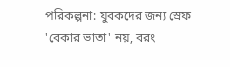পরিকল্পনা: যুবকদের জন্য স্রেফ 'বেকার ভাতা' নয়, বরং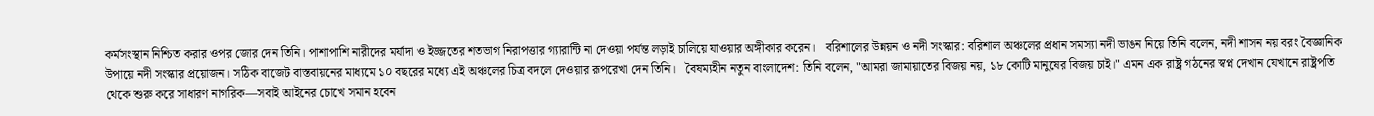কর্মসংস্থান নিশ্চিত করার ওপর জোর দেন তিনি। পাশাপাশি নারীদের মর্যাদা ও ইজ্জতের শতভাগ নিরাপত্তার গ্যারান্টি না দেওয়া পর্যন্ত লড়াই চালিয়ে যাওয়ার অঙ্গীকার করেন।   বরিশালের উন্নয়ন ও নদী সংস্কার: বরিশাল অঞ্চলের প্রধান সমস্যা নদী ভাঙন নিয়ে তিনি বলেন, নদী শাসন নয় বরং বৈজ্ঞানিক উপায়ে নদী সংস্কার প্রয়োজন। সঠিক বাজেট বাস্তবায়নের মাধ্যমে ১০ বছরের মধ্যে এই অঞ্চলের চিত্র বদলে দেওয়ার রূপরেখা দেন তিনি।   বৈষম্যহীন নতুন বাংলাদেশ: তিনি বলেন, "আমরা জামায়াতের বিজয় নয়, ১৮ কোটি মানুষের বিজয় চাই।" এমন এক রাষ্ট্র গঠনের স্বপ্ন দেখান যেখানে রাষ্ট্রপতি থেকে শুরু করে সাধারণ নাগরিক—সবাই আইনের চোখে সমান হবেন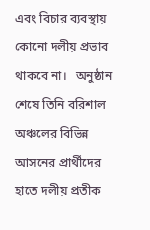এবং বিচার ব্যবস্থায় কোনো দলীয় প্রভাব থাকবে না।   অনুষ্ঠান শেষে তিনি বরিশাল অঞ্চলের বিভিন্ন আসনের প্রার্থীদের হাতে দলীয় প্রতীক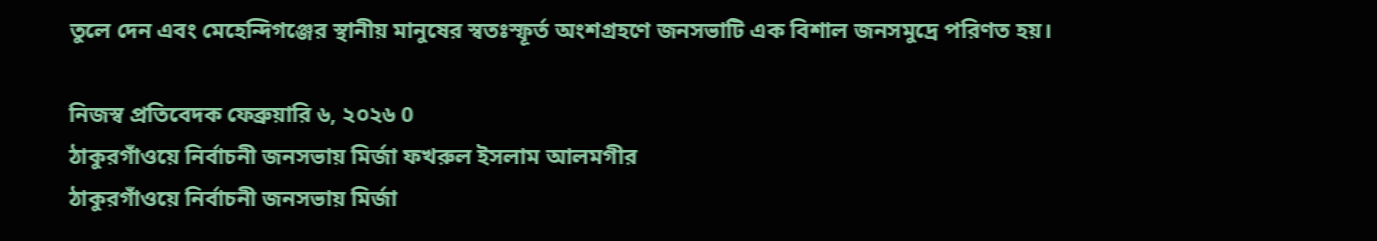তুলে দেন এবং মেহেন্দিগঞ্জের স্থানীয় মানুষের স্বতঃস্ফূর্ত অংশগ্রহণে জনসভাটি এক বিশাল জনসমুদ্রে পরিণত হয়।

নিজস্ব প্রতিবেদক ফেব্রুয়ারি ৬, ২০২৬ 0
ঠাকুরগাঁওয়ে নির্বাচনী জনসভায় মির্জা ফখরুল ইসলাম আলমগীর
ঠাকুরগাঁওয়ে নির্বাচনী জনসভায় মির্জা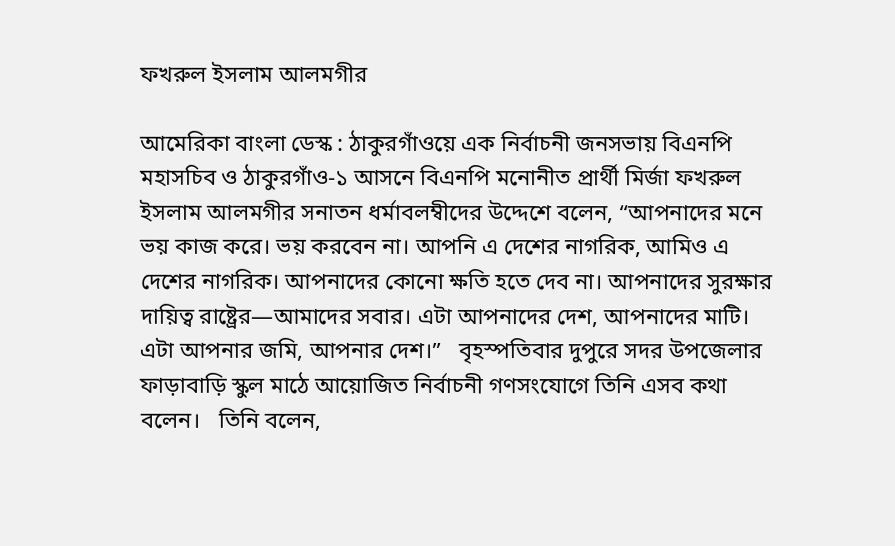ফখরুল ইসলাম আলমগীর

আমেরিকা বাংলা ডেস্ক : ঠাকুরগাঁওয়ে এক নির্বাচনী জনসভায় বিএনপি মহাসচিব ও ঠাকুরগাঁও-১ আসনে বিএনপি মনোনীত প্রার্থী মির্জা ফখরুল ইসলাম আলমগীর সনাতন ধর্মাবলম্বীদের উদ্দেশে বলেন, “আপনাদের মনে ভয় কাজ করে। ভয় করবেন না। আপনি এ দেশের নাগরিক, আমিও এ দেশের নাগরিক। আপনাদের কোনো ক্ষতি হতে দেব না। আপনাদের সুরক্ষার দায়িত্ব রাষ্ট্রের—আমাদের সবার। এটা আপনাদের দেশ, আপনাদের মাটি। এটা আপনার জমি, আপনার দেশ।”   বৃহস্পতিবার দুপুরে সদর উপজেলার ফাড়াবাড়ি স্কুল মাঠে আয়োজিত নির্বাচনী গণসংযোগে তিনি এসব কথা বলেন।   তিনি বলেন,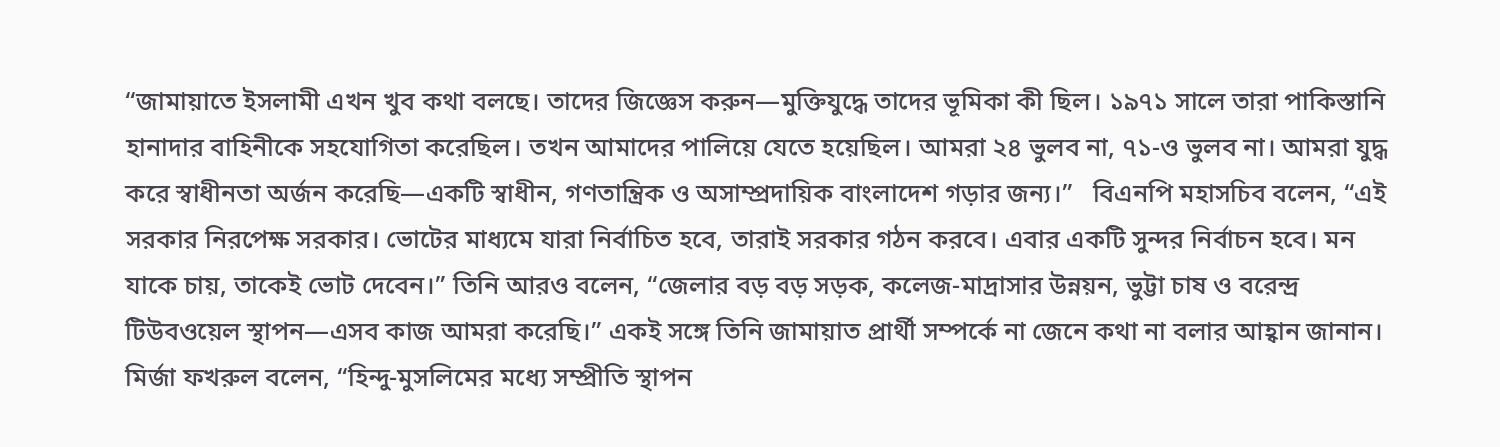“জামায়াতে ইসলামী এখন খুব কথা বলছে। তাদের জিজ্ঞেস করুন—মুক্তিযুদ্ধে তাদের ভূমিকা কী ছিল। ১৯৭১ সালে তারা পাকিস্তানি হানাদার বাহিনীকে সহযোগিতা করেছিল। তখন আমাদের পালিয়ে যেতে হয়েছিল। আমরা ২৪ ভুলব না, ৭১-ও ভুলব না। আমরা যুদ্ধ করে স্বাধীনতা অর্জন করেছি—একটি স্বাধীন, গণতান্ত্রিক ও অসাম্প্রদায়িক বাংলাদেশ গড়ার জন্য।”   বিএনপি মহাসচিব বলেন, “এই সরকার নিরপেক্ষ সরকার। ভোটের মাধ্যমে যারা নির্বাচিত হবে, তারাই সরকার গঠন করবে। এবার একটি সুন্দর নির্বাচন হবে। মন যাকে চায়, তাকেই ভোট দেবেন।” তিনি আরও বলেন, “জেলার বড় বড় সড়ক, কলেজ-মাদ্রাসার উন্নয়ন, ভুট্টা চাষ ও বরেন্দ্র টিউবওয়েল স্থাপন—এসব কাজ আমরা করেছি।” একই সঙ্গে তিনি জামায়াত প্রার্থী সম্পর্কে না জেনে কথা না বলার আহ্বান জানান।   মির্জা ফখরুল বলেন, “হিন্দু-মুসলিমের মধ্যে সম্প্রীতি স্থাপন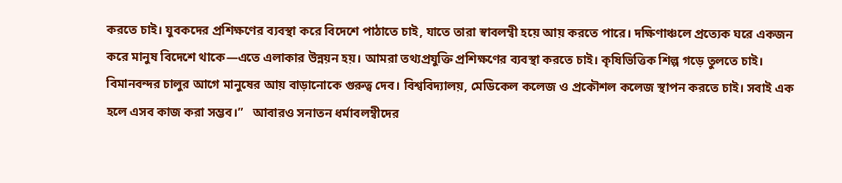করতে চাই। যুবকদের প্রশিক্ষণের ব্যবস্থা করে বিদেশে পাঠাতে চাই, যাতে তারা স্বাবলম্বী হয়ে আয় করতে পারে। দক্ষিণাঞ্চলে প্রত্যেক ঘরে একজন করে মানুষ বিদেশে থাকে—এতে এলাকার উন্নয়ন হয়। আমরা তথ্যপ্রযুক্তি প্রশিক্ষণের ব্যবস্থা করতে চাই। কৃষিভিত্তিক শিল্প গড়ে তুলতে চাই। বিমানবন্দর চালুর আগে মানুষের আয় বাড়ানোকে গুরুত্ব দেব। বিশ্ববিদ্যালয়, মেডিকেল কলেজ ও প্রকৌশল কলেজ স্থাপন করতে চাই। সবাই এক হলে এসব কাজ করা সম্ভব।”   আবারও সনাতন ধর্মাবলম্বীদের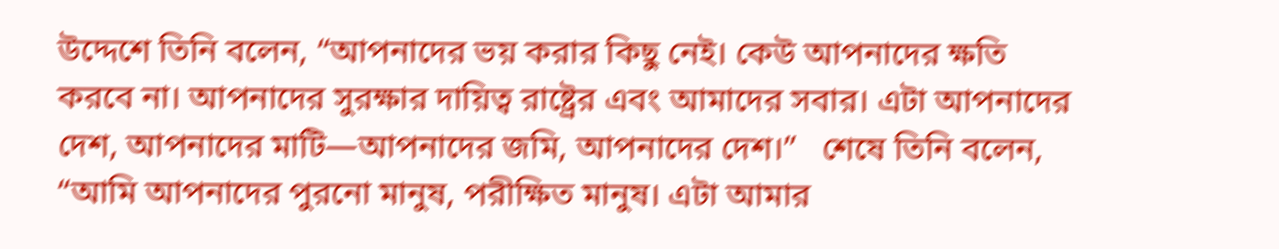উদ্দেশে তিনি বলেন, “আপনাদের ভয় করার কিছু নেই। কেউ আপনাদের ক্ষতি করবে না। আপনাদের সুরক্ষার দায়িত্ব রাষ্ট্রের এবং আমাদের সবার। এটা আপনাদের দেশ, আপনাদের মাটি—আপনাদের জমি, আপনাদের দেশ।”   শেষে তিনি বলেন, “আমি আপনাদের পুরনো মানুষ, পরীক্ষিত মানুষ। এটা আমার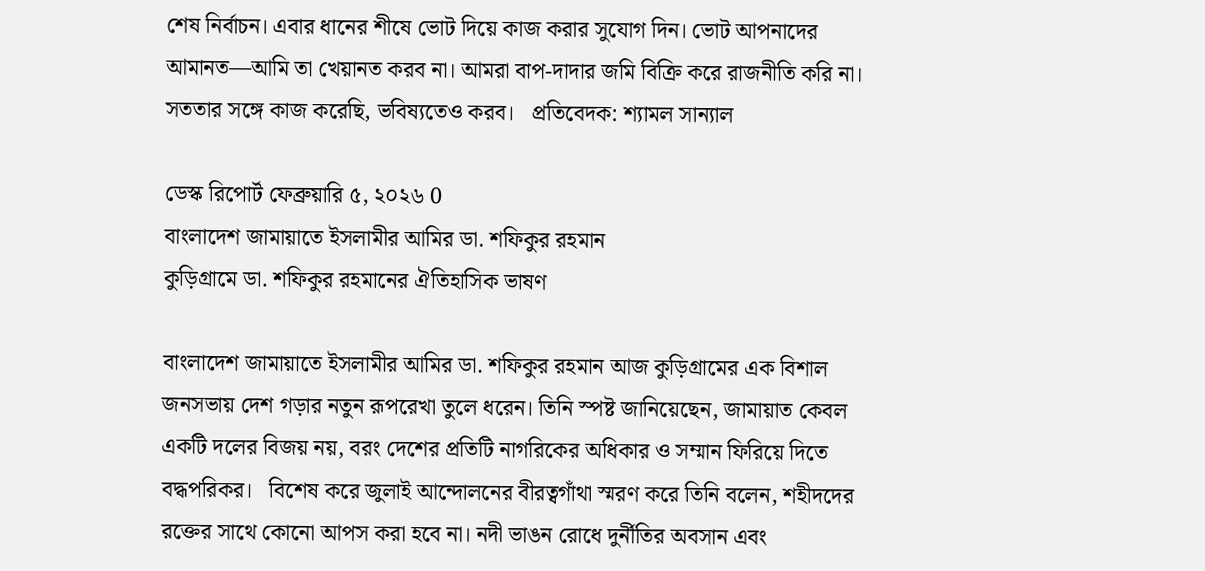শেষ নির্বাচন। এবার ধানের শীষে ভোট দিয়ে কাজ করার সুযোগ দিন। ভোট আপনাদের আমানত—আমি তা খেয়ানত করব না। আমরা বাপ-দাদার জমি বিক্রি করে রাজনীতি করি না। সততার সঙ্গে কাজ করেছি, ভবিষ্যতেও করব।   প্রতিবেদক: শ্যামল সান্যাল

ডেস্ক রিপোর্ট ফেব্রুয়ারি ৫, ২০২৬ 0
বাংলাদেশ জামায়াতে ইসলামীর আমির ডা. শফিকুর রহমান
কুড়িগ্রামে ডা. শফিকুর রহমানের ঐতিহাসিক ভাষণ

বাংলাদেশ জামায়াতে ইসলামীর আমির ডা. শফিকুর রহমান আজ কুড়িগ্রামের এক বিশাল জনসভায় দেশ গড়ার নতুন রূপরেখা তুলে ধরেন। তিনি স্পষ্ট জানিয়েছেন, জামায়াত কেবল একটি দলের বিজয় নয়, বরং দেশের প্রতিটি নাগরিকের অধিকার ও সম্মান ফিরিয়ে দিতে বদ্ধপরিকর।   বিশেষ করে জুলাই আন্দোলনের বীরত্বগাঁথা স্মরণ করে তিনি বলেন, শহীদদের রক্তের সাথে কোনো আপস করা হবে না। নদী ভাঙন রোধে দুর্নীতির অবসান এবং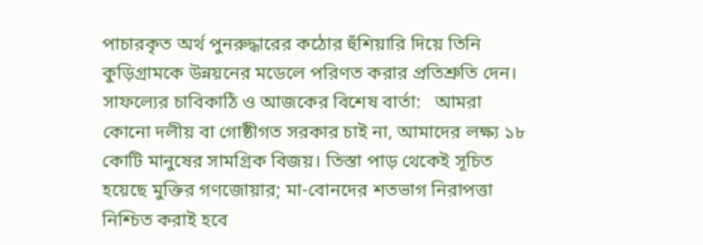পাচারকৃত অর্থ পুনরুদ্ধারের কঠোর হুঁশিয়ারি দিয়ে তিনি কুড়িগ্রামকে উন্নয়নের মডেলে পরিণত করার প্রতিশ্রুতি দেন।   সাফল্যের চাবিকাঠি ও আজকের বিশেষ বার্তা:   আমরা কোনো দলীয় বা গোষ্ঠীগত সরকার চাই না, আমাদের লক্ষ্য ১৮ কোটি মানুষের সামগ্রিক বিজয়। তিস্তা পাড় থেকেই সূচিত হয়েছে মুক্তির গণজোয়ার; মা-বোনদের শতভাগ নিরাপত্তা নিশ্চিত করাই হবে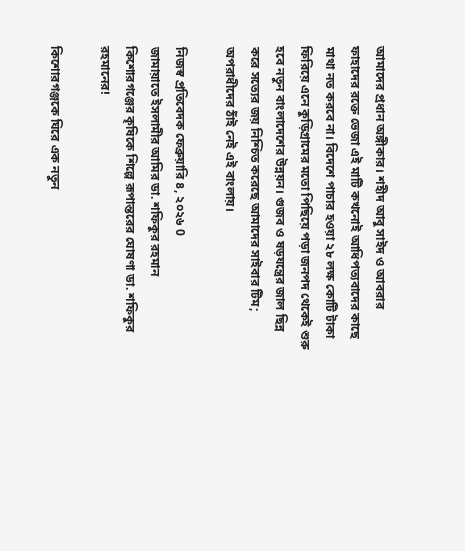আমাদের প্রধান অঙ্গীকার। শহীদ আবু সাইদ ও আবরার ফাহাদের রক্তে ভেজা এই মাটি কখনোই আধিপত্যবাদের কাছে মাথা নত করবে না। বিদেশে পাচার হওয়া ২৮ লক্ষ কোটি টাকা ফিরিয়ে এনে কুড়িগ্রামের মতো পিছিয়ে পড়া জনপদ থেকেই শুরু হবে নতুন বাংলাদেশের উন্নয়ন। গুজব ও ষড়যন্ত্রের জাল ছিন্ন করে সত্যের জয় নিশ্চিত করেছে আমাদের সাইবার টিম; অপরাধীদের ঠাঁই নেই এই বাংলায়।

নিজস্ব প্রতিবেদক ফেব্রুয়ারি ৪, ২০২৬ 0
জামায়াতে ইসলামীর আমির ডা. শফিকুর রহমান
কিশোরগঞ্জের কৃষিকে শিল্পে রূপান্তরের ঘোষণা ডা. শফিকুর রহমানের!

কিশোরগঞ্জকে ঘিরে এক নতুন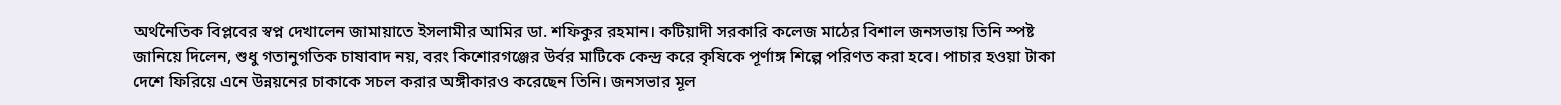অর্থনৈতিক বিপ্লবের স্বপ্ন দেখালেন জামায়াতে ইসলামীর আমির ডা. শফিকুর রহমান। কটিয়াদী সরকারি কলেজ মাঠের বিশাল জনসভায় তিনি স্পষ্ট জানিয়ে দিলেন, শুধু গতানুগতিক চাষাবাদ নয়, বরং কিশোরগঞ্জের উর্বর মাটিকে কেন্দ্র করে কৃষিকে পূর্ণাঙ্গ শিল্পে পরিণত করা হবে। পাচার হওয়া টাকা দেশে ফিরিয়ে এনে উন্নয়নের চাকাকে সচল করার অঙ্গীকারও করেছেন তিনি। জনসভার মূল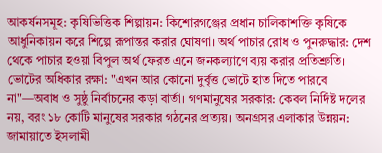আকর্ষনসমূহ: কৃষিভিত্তিক শিল্পায়ন: কিশোরগঞ্জের প্রধান চালিকাশক্তি কৃষিকে আধুনিকায়ন করে শিল্পে রূপান্তর করার ঘোষণা। অর্থ পাচার রোধ ও পুনরুদ্ধার: দেশ থেকে পাচার হওয়া বিপুল অর্থ ফেরত এনে জনকল্যাণে ব্যয় করার প্রতিশ্রুতি। ভোটের অধিকার রক্ষা: "এখন আর কোনো দুর্বৃত্ত ভোটে হাত দিতে পারবে না"—অবাধ ও সুষ্ঠু নির্বাচনের কড়া বার্তা। গণমানুষের সরকার: কেবল নির্দিষ্ট দলের নয়, বরং ১৮ কোটি মানুষের সরকার গঠনের প্রত্যয়। অনগ্রসর এলাকার উন্নয়ন: জামায়াতে ইসলামী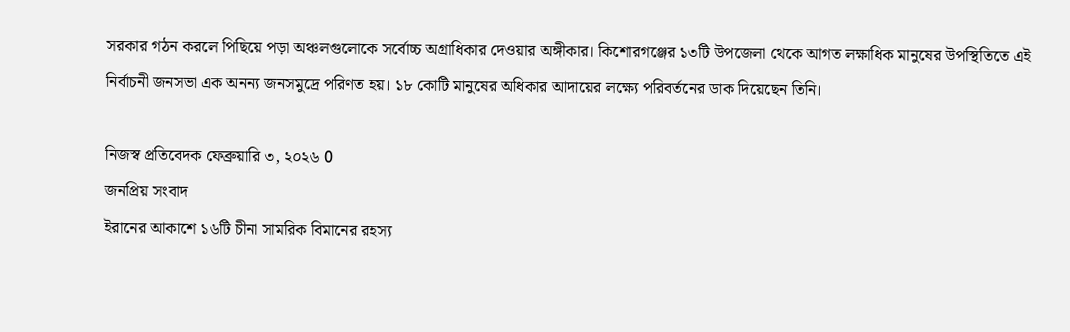সরকার গঠন করলে পিছিয়ে পড়া অঞ্চলগুলোকে সর্বোচ্চ অগ্রাধিকার দেওয়ার অঙ্গীকার। কিশোরগঞ্জের ১৩টি উপজেলা থেকে আগত লক্ষাধিক মানুষের উপস্থিতিতে এই নির্বাচনী জনসভা এক অনন্য জনসমুদ্রে পরিণত হয়। ১৮ কোটি মানুষের অধিকার আদায়ের লক্ষ্যে পরিবর্তনের ডাক দিয়েছেন তিনি।

নিজস্ব প্রতিবেদক ফেব্রুয়ারি ৩, ২০২৬ 0
জনপ্রিয় সংবাদ
ইরানের আকাশে ১৬টি চীনা সামরিক বিমানের রহস্য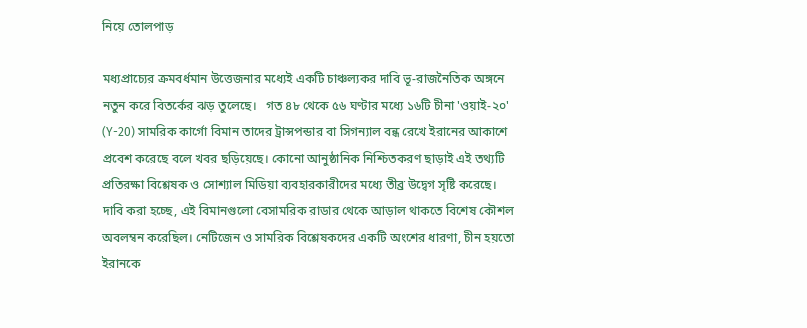নিয়ে তোলপাড়

মধ্যপ্রাচ্যের ক্রমবর্ধমান উত্তেজনার মধ্যেই একটি চাঞ্চল্যকর দাবি ভূ-রাজনৈতিক অঙ্গনে নতুন করে বিতর্কের ঝড় তুলেছে।   গত ৪৮ থেকে ৫৬ ঘণ্টার মধ্যে ১৬টি চীনা 'ওয়াই-২০' (Y-20) সামরিক কার্গো বিমান তাদের ট্রান্সপন্ডার বা সিগন্যাল বন্ধ রেখে ইরানের আকাশে প্রবেশ করেছে বলে খবর ছড়িয়েছে। কোনো আনুষ্ঠানিক নিশ্চিতকরণ ছাড়াই এই তথ্যটি প্রতিরক্ষা বিশ্লেষক ও সোশ্যাল মিডিয়া ব্যবহারকারীদের মধ্যে তীব্র উদ্বেগ সৃষ্টি করেছে। দাবি করা হচ্ছে, এই বিমানগুলো বেসামরিক রাডার থেকে আড়াল থাকতে বিশেষ কৌশল অবলম্বন করেছিল। নেটিজেন ও সামরিক বিশ্লেষকদের একটি অংশের ধারণা, চীন হয়তো ইরানকে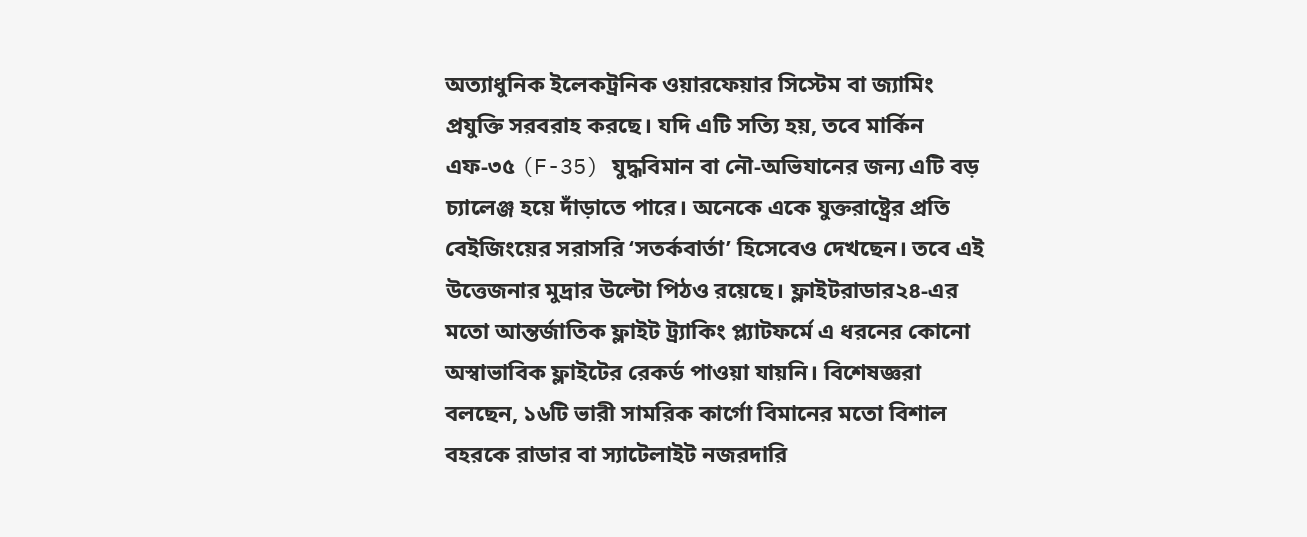অত্যাধুনিক ইলেকট্রনিক ওয়ারফেয়ার সিস্টেম বা জ্যামিং প্রযুক্তি সরবরাহ করছে। যদি এটি সত্যি হয়, তবে মার্কিন এফ-৩৫ (F-35) যুদ্ধবিমান বা নৌ-অভিযানের জন্য এটি বড় চ্যালেঞ্জ হয়ে দাঁড়াতে পারে। অনেকে একে যুক্তরাষ্ট্রের প্রতি বেইজিংয়ের সরাসরি ‘সতর্কবার্তা’ হিসেবেও দেখছেন। তবে এই উত্তেজনার মুদ্রার উল্টো পিঠও রয়েছে। ফ্লাইটরাডার২৪-এর মতো আন্তর্জাতিক ফ্লাইট ট্র্যাকিং প্ল্যাটফর্মে এ ধরনের কোনো অস্বাভাবিক ফ্লাইটের রেকর্ড পাওয়া যায়নি। বিশেষজ্ঞরা বলছেন, ১৬টি ভারী সামরিক কার্গো বিমানের মতো বিশাল বহরকে রাডার বা স্যাটেলাইট নজরদারি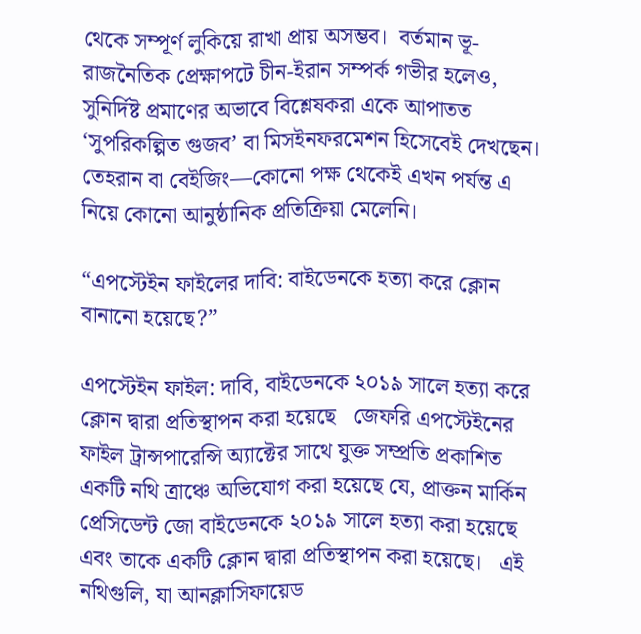থেকে সম্পূর্ণ লুকিয়ে রাখা প্রায় অসম্ভব।  বর্তমান ভূ-রাজনৈতিক প্রেক্ষাপটে চীন-ইরান সম্পর্ক গভীর হলেও, সুনির্দিষ্ট প্রমাণের অভাবে বিশ্লেষকরা একে আপাতত ‘সুপরিকল্পিত গুজব’ বা মিসইনফরমেশন হিসেবেই দেখছেন। তেহরান বা বেইজিং—কোনো পক্ষ থেকেই এখন পর্যন্ত এ নিয়ে কোনো আনুষ্ঠানিক প্রতিক্রিয়া মেলেনি।

“এপস্টেইন ফাইলের দাবি: বাইডেনকে হত্যা করে ক্লোন বানানো হয়েছে?”

এপস্টেইন ফাইল: দাবি, বাইডেনকে ২০১৯ সালে হত্যা করে ক্লোন দ্বারা প্রতিস্থাপন করা হয়েছে   জেফরি এপস্টেইনের ফাইল ট্রান্সপারেন্সি অ্যাক্টের সাথে যুক্ত সম্প্রতি প্রকাশিত একটি নথি ত্রাঞ্চে অভিযোগ করা হয়েছে যে, প্রাক্তন মার্কিন প্রেসিডেন্ট জো বাইডেনকে ২০১৯ সালে হত্যা করা হয়েছে এবং তাকে একটি ক্লোন দ্বারা প্রতিস্থাপন করা হয়েছে।   এই নথিগুলি, যা আনক্লাসিফায়েড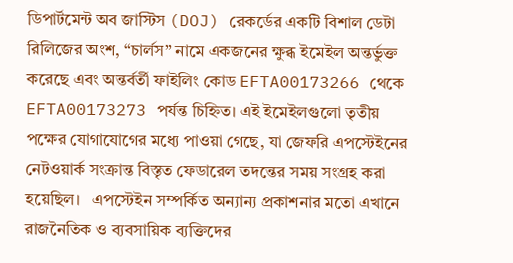ডিপার্টমেন্ট অব জাস্টিস (DOJ) রেকর্ডের একটি বিশাল ডেটা রিলিজের অংশ, “চার্লস” নামে একজনের ক্ষুব্ধ ইমেইল অন্তর্ভুক্ত করেছে এবং অন্তর্বর্তী ফাইলিং কোড EFTA00173266 থেকে EFTA00173273 পর্যন্ত চিহ্নিত। এই ইমেইলগুলো তৃতীয় পক্ষের যোগাযোগের মধ্যে পাওয়া গেছে, যা জেফরি এপস্টেইনের নেটওয়ার্ক সংক্রান্ত বিস্তৃত ফেডারেল তদন্তের সময় সংগ্রহ করা হয়েছিল।   এপস্টেইন সম্পর্কিত অন্যান্য প্রকাশনার মতো এখানে রাজনৈতিক ও ব্যবসায়িক ব্যক্তিদের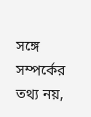সঙ্গে সম্পর্কের তথ্য নয়,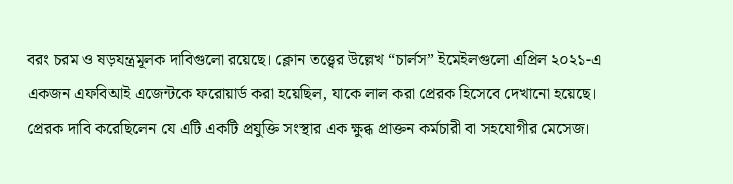বরং চরম ও ষড়যন্ত্রমূলক দাবিগুলো রয়েছে। ক্লোন তত্ত্বের উল্লেখ “চার্লস” ইমেইলগুলো এপ্রিল ২০২১-এ একজন এফবিআই এজেন্টকে ফরোয়ার্ড করা হয়েছিল, যাকে লাল করা প্রেরক হিসেবে দেখানো হয়েছে। প্রেরক দাবি করেছিলেন যে এটি একটি প্রযুক্তি সংস্থার এক ক্ষুব্ধ প্রাক্তন কর্মচারী বা সহযোগীর মেসেজ।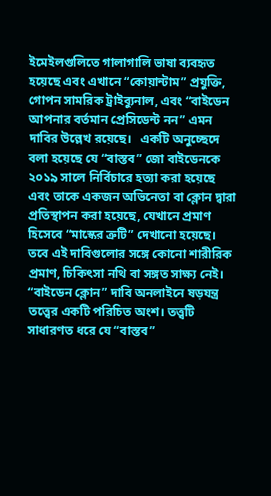ইমেইলগুলিতে গালাগালি ভাষা ব্যবহৃত হয়েছে এবং এখানে “কোয়ান্টাম” প্রযুক্তি, গোপন সামরিক ট্রাইব্যুনাল, এবং “বাইডেন আপনার বর্তমান প্রেসিডেন্ট নন” এমন দাবির উল্লেখ রয়েছে।   একটি অনুচ্ছেদে বলা হয়েছে যে “বাস্তব” জো বাইডেনকে ২০১৯ সালে নির্বিচারে হত্যা করা হয়েছে এবং তাকে একজন অভিনেতা বা ক্লোন দ্বারা প্রতিস্থাপন করা হয়েছে, যেখানে প্রমাণ হিসেবে “মাস্কের ত্রুটি” দেখানো হয়েছে। তবে এই দাবিগুলোর সঙ্গে কোনো শারীরিক প্রমাণ, চিকিৎসা নথি বা সঙ্গত সাক্ষ্য নেই।   “বাইডেন ক্লোন” দাবি অনলাইনে ষড়যন্ত্র তত্ত্বের একটি পরিচিত অংশ। তত্ত্বটি সাধারণত ধরে যে “বাস্তব”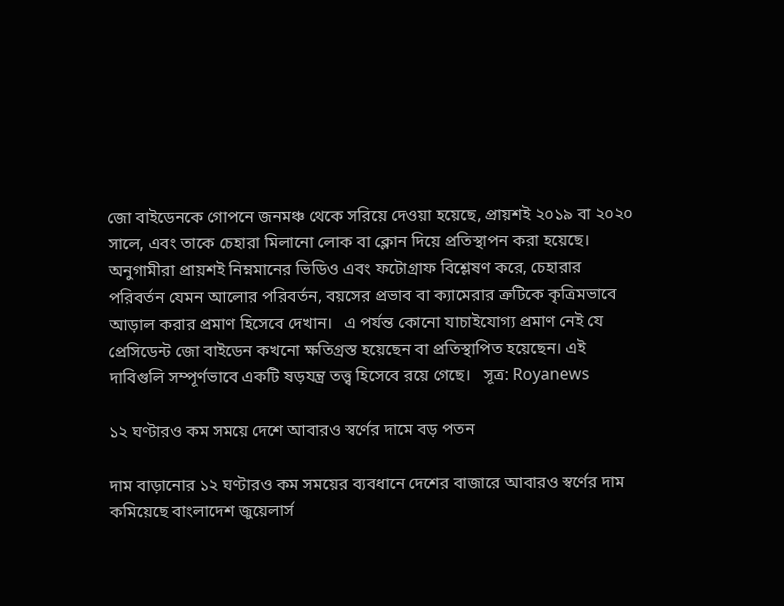জো বাইডেনকে গোপনে জনমঞ্চ থেকে সরিয়ে দেওয়া হয়েছে, প্রায়শই ২০১৯ বা ২০২০ সালে, এবং তাকে চেহারা মিলানো লোক বা ক্লোন দিয়ে প্রতিস্থাপন করা হয়েছে।   অনুগামীরা প্রায়শই নিম্নমানের ভিডিও এবং ফটোগ্রাফ বিশ্লেষণ করে, চেহারার পরিবর্তন যেমন আলোর পরিবর্তন, বয়সের প্রভাব বা ক্যামেরার ত্রুটিকে কৃত্রিমভাবে আড়াল করার প্রমাণ হিসেবে দেখান।   এ পর্যন্ত কোনো যাচাইযোগ্য প্রমাণ নেই যে প্রেসিডেন্ট জো বাইডেন কখনো ক্ষতিগ্রস্ত হয়েছেন বা প্রতিস্থাপিত হয়েছেন। এই দাবিগুলি সম্পূর্ণভাবে একটি ষড়যন্ত্র তত্ত্ব হিসেবে রয়ে গেছে।   সূত্র: Royanews

১২ ঘণ্টারও কম সময়ে দেশে আবারও স্বর্ণের দামে বড় পতন

দাম বাড়ানোর ১২ ঘণ্টারও কম সময়ের ব্যবধানে দেশের বাজারে আবারও স্বর্ণের দাম কমিয়েছে বাংলাদেশ জুয়েলার্স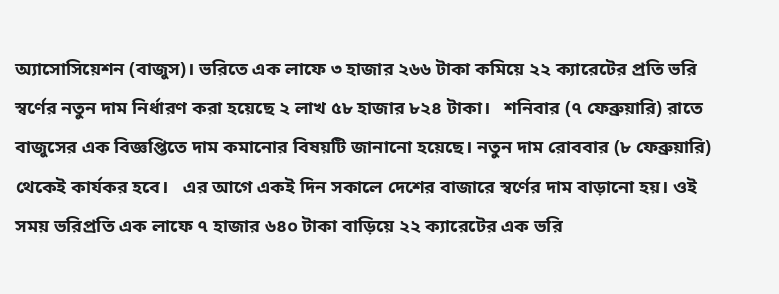অ্যাসোসিয়েশন (বাজুস)। ভরিতে এক লাফে ৩ হাজার ২৬৬ টাকা কমিয়ে ২২ ক্যারেটের প্রতি ভরি স্বর্ণের নতুন দাম নির্ধারণ করা হয়েছে ২ লাখ ৫৮ হাজার ৮২৪ টাকা।   শনিবার (৭ ফেব্রুয়ারি) রাতে বাজুসের এক বিজ্ঞপ্তিতে দাম কমানোর বিষয়টি জানানো হয়েছে। নতুন দাম রোববার (৮ ফেব্রুয়ারি) থেকেই কার্যকর হবে।   এর আগে একই দিন সকালে দেশের বাজারে স্বর্ণের দাম বাড়ানো হয়। ওই সময় ভরিপ্রতি এক লাফে ৭ হাজার ৬৪০ টাকা বাড়িয়ে ২২ ক্যারেটের এক ভরি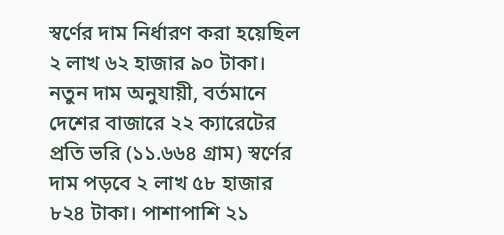স্বর্ণের দাম নির্ধারণ করা হয়েছিল ২ লাখ ৬২ হাজার ৯০ টাকা।   নতুন দাম অনুযায়ী, বর্তমানে দেশের বাজারে ২২ ক্যারেটের প্রতি ভরি (১১.৬৬৪ গ্রাম) স্বর্ণের দাম পড়বে ২ লাখ ৫৮ হাজার ৮২৪ টাকা। পাশাপাশি ২১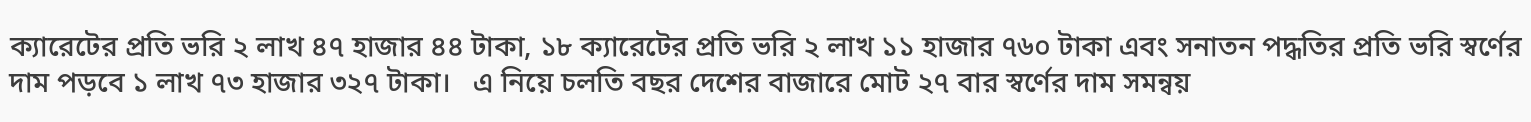ক্যারেটের প্রতি ভরি ২ লাখ ৪৭ হাজার ৪৪ টাকা, ১৮ ক্যারেটের প্রতি ভরি ২ লাখ ১১ হাজার ৭৬০ টাকা এবং সনাতন পদ্ধতির প্রতি ভরি স্বর্ণের দাম পড়বে ১ লাখ ৭৩ হাজার ৩২৭ টাকা।   এ নিয়ে চলতি বছর দেশের বাজারে মোট ২৭ বার স্বর্ণের দাম সমন্বয়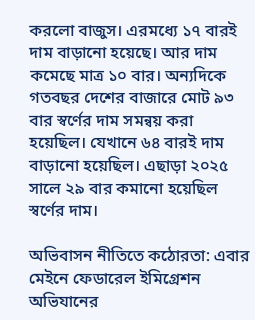করলো বাজুস। এরমধ্যে ১৭ বারই দাম বাড়ানো হয়েছে। আর দাম কমেছে মাত্র ১০ বার। অন্যদিকে গতবছর দেশের বাজারে মোট ৯৩ বার স্বর্ণের দাম সমন্বয় করা হয়েছিল। যেখানে ৬৪ বারই দাম বাড়ানো হয়েছিল। এছাড়া ২০২৫ সালে ২৯ বার কমানো হয়েছিল স্বর্ণের দাম।

অভিবাসন নীতিতে কঠোরতা: এবার মেইনে ফেডারেল ইমিগ্রেশন অভিযানের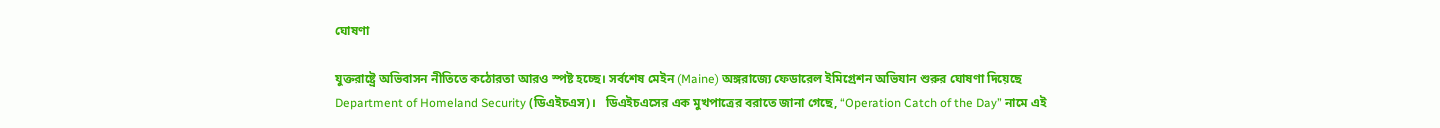ঘোষণা

যুক্তরাষ্ট্রে অভিবাসন নীতিতে কঠোরতা আরও স্পষ্ট হচ্ছে। সর্বশেষ মেইন (Maine) অঙ্গরাজ্যে ফেডারেল ইমিগ্রেশন অভিযান শুরুর ঘোষণা দিয়েছে Department of Homeland Security (ডিএইচএস)।   ডিএইচএসের এক মুখপাত্রের বরাতে জানা গেছে, “Operation Catch of the Day” নামে এই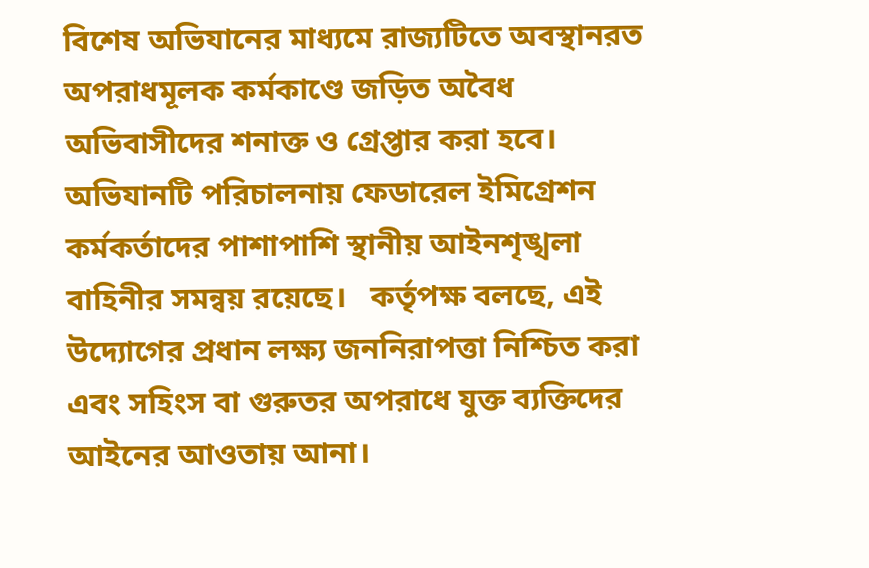বিশেষ অভিযানের মাধ্যমে রাজ্যটিতে অবস্থানরত অপরাধমূলক কর্মকাণ্ডে জড়িত অবৈধ অভিবাসীদের শনাক্ত ও গ্রেপ্তার করা হবে। অভিযানটি পরিচালনায় ফেডারেল ইমিগ্রেশন কর্মকর্তাদের পাশাপাশি স্থানীয় আইনশৃঙ্খলা বাহিনীর সমন্বয় রয়েছে।   কর্তৃপক্ষ বলছে, এই উদ্যোগের প্রধান লক্ষ্য জননিরাপত্তা নিশ্চিত করা এবং সহিংস বা গুরুতর অপরাধে যুক্ত ব্যক্তিদের আইনের আওতায় আনা।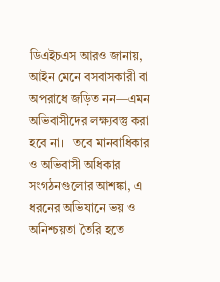ডিএইচএস আরও জানায়, আইন মেনে বসবাসকারী বা অপরাধে জড়িত নন—এমন অভিবাসীদের লক্ষ্যবস্তু করা হবে না।   তবে মানবাধিকার ও অভিবাসী অধিকার সংগঠনগুলোর আশঙ্কা, এ ধরনের অভিযানে ভয় ও অনিশ্চয়তা তৈরি হতে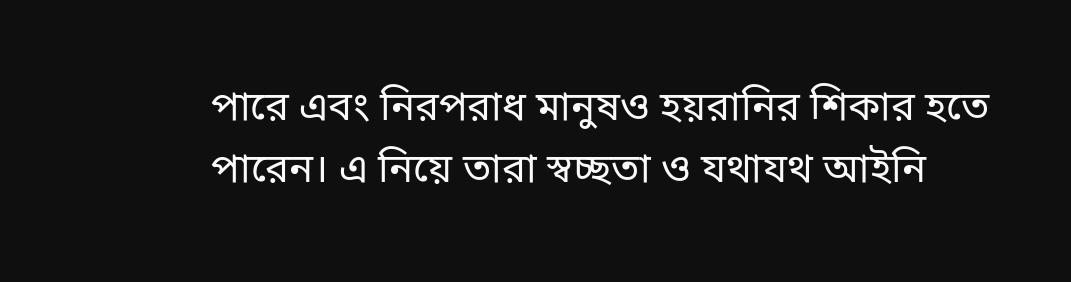পারে এবং নিরপরাধ মানুষও হয়রানির শিকার হতে পারেন। এ নিয়ে তারা স্বচ্ছতা ও যথাযথ আইনি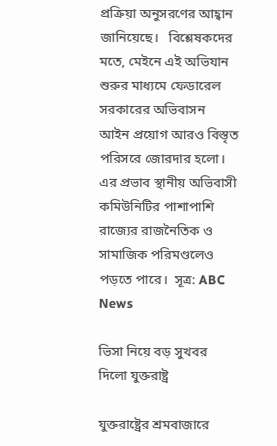প্রক্রিয়া অনুসরণের আহ্বান জানিয়েছে।   বিশ্লেষকদের মতে, মেইনে এই অভিযান শুরুর মাধ্যমে ফেডারেল সরকারের অভিবাসন আইন প্রয়োগ আরও বিস্তৃত পরিসরে জোরদার হলো। এর প্রভাব স্থানীয় অভিবাসী কমিউনিটির পাশাপাশি রাজ্যের রাজনৈতিক ও সামাজিক পরিমণ্ডলেও পড়তে পারে।  সূত্র: ABC News

ভিসা নিয়ে বড় সুখবর দিলো যুক্তরাষ্ট্র

যুক্তরাষ্ট্রের শ্রমবাজারে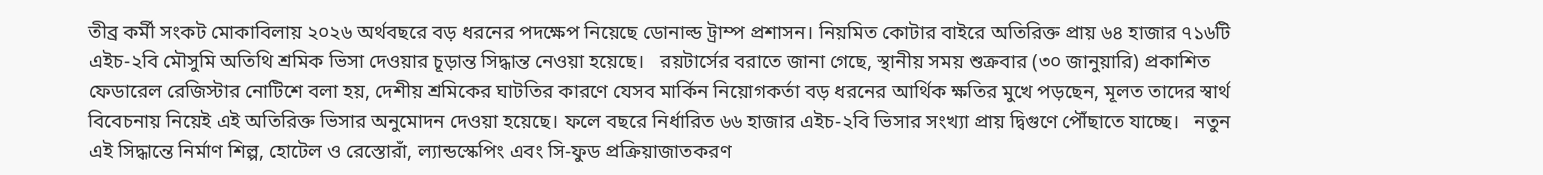তীব্র কর্মী সংকট মোকাবিলায় ২০২৬ অর্থবছরে বড় ধরনের পদক্ষেপ নিয়েছে ডোনাল্ড ট্রাম্প প্রশাসন। নিয়মিত কোটার বাইরে অতিরিক্ত প্রায় ৬৪ হাজার ৭১৬টি এইচ-২বি মৌসুমি অতিথি শ্রমিক ভিসা দেওয়ার চূড়ান্ত সিদ্ধান্ত নেওয়া হয়েছে।   রয়টার্সের বরাতে জানা গেছে, স্থানীয় সময় শুক্রবার (৩০ জানুয়ারি) প্রকাশিত ফেডারেল রেজিস্টার নোটিশে বলা হয়, দেশীয় শ্রমিকের ঘাটতির কারণে যেসব মার্কিন নিয়োগকর্তা বড় ধরনের আর্থিক ক্ষতির মুখে পড়ছেন, মূলত তাদের স্বার্থ বিবেচনায় নিয়েই এই অতিরিক্ত ভিসার অনুমোদন দেওয়া হয়েছে। ফলে বছরে নির্ধারিত ৬৬ হাজার এইচ-২বি ভিসার সংখ্যা প্রায় দ্বিগুণে পৌঁছাতে যাচ্ছে।   নতুন এই সিদ্ধান্তে নির্মাণ শিল্প, হোটেল ও রেস্তোরাঁ, ল্যান্ডস্কেপিং এবং সি-ফুড প্রক্রিয়াজাতকরণ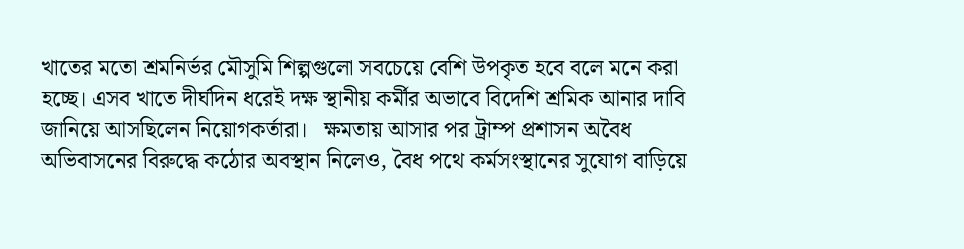খাতের মতো শ্রমনির্ভর মৌসুমি শিল্পগুলো সবচেয়ে বেশি উপকৃত হবে বলে মনে করা হচ্ছে। এসব খাতে দীর্ঘদিন ধরেই দক্ষ স্থানীয় কর্মীর অভাবে বিদেশি শ্রমিক আনার দাবি জানিয়ে আসছিলেন নিয়োগকর্তারা।   ক্ষমতায় আসার পর ট্রাম্প প্রশাসন অবৈধ অভিবাসনের বিরুদ্ধে কঠোর অবস্থান নিলেও, বৈধ পথে কর্মসংস্থানের সুযোগ বাড়িয়ে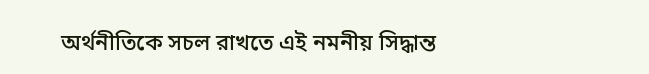অর্থনীতিকে সচল রাখতে এই নমনীয় সিদ্ধান্ত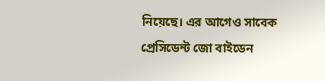নিয়েছে। এর আগেও সাবেক প্রেসিডেন্ট জো বাইডেন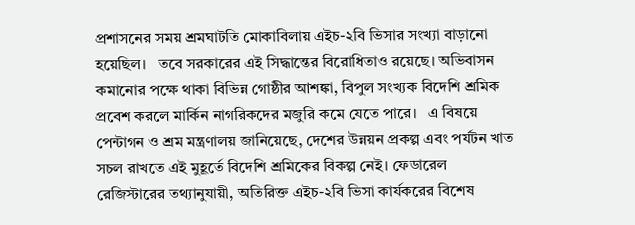প্রশাসনের সময় শ্রমঘাটতি মোকাবিলায় এইচ-২বি ভিসার সংখ্যা বাড়ানো হয়েছিল।   তবে সরকারের এই সিদ্ধান্তের বিরোধিতাও রয়েছে। অভিবাসন কমানোর পক্ষে থাকা বিভিন্ন গোষ্ঠীর আশঙ্কা, বিপুল সংখ্যক বিদেশি শ্রমিক প্রবেশ করলে মার্কিন নাগরিকদের মজুরি কমে যেতে পারে।   এ বিষয়ে পেন্টাগন ও শ্রম মন্ত্রণালয় জানিয়েছে, দেশের উন্নয়ন প্রকল্প এবং পর্যটন খাত সচল রাখতে এই মুহূর্তে বিদেশি শ্রমিকের বিকল্প নেই। ফেডারেল রেজিস্টারের তথ্যানুযায়ী, অতিরিক্ত এইচ-২বি ভিসা কার্যকরের বিশেষ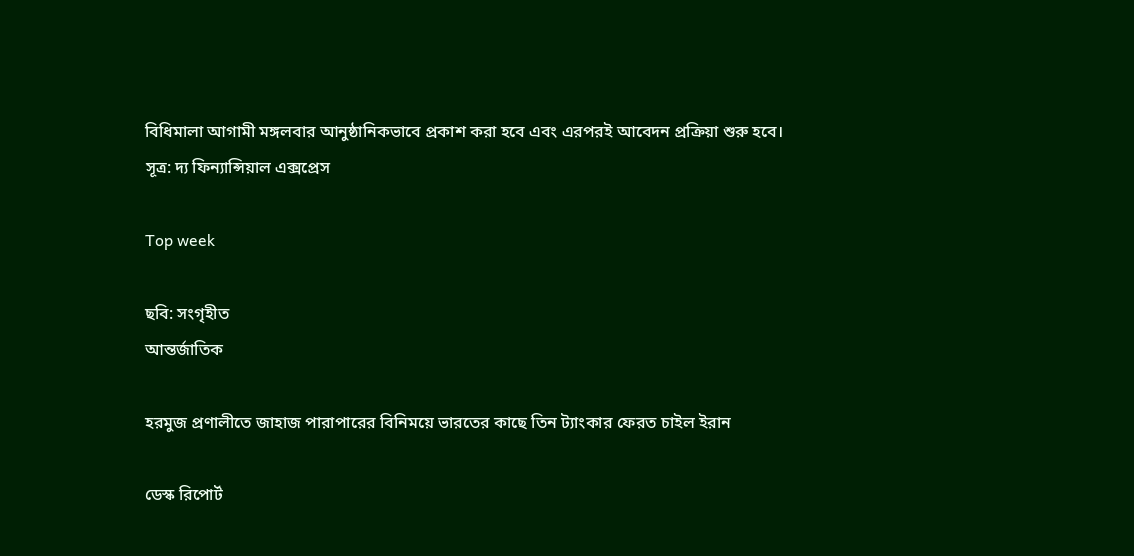বিধিমালা আগামী মঙ্গলবার আনুষ্ঠানিকভাবে প্রকাশ করা হবে এবং এরপরই আবেদন প্রক্রিয়া শুরু হবে। সূত্র: দ্য ফিন্যান্সিয়াল এক্সপ্রেস

Top week

ছবি: সংগৃহীত
আন্তর্জাতিক

হরমুজ প্রণালীতে জাহাজ পারাপারের বিনিময়ে ভারতের কাছে তিন ট্যাংকার ফেরত চাইল ইরান

ডেস্ক রিপোর্ট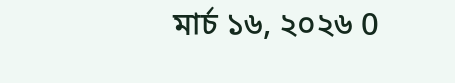মার্চ ১৬, ২০২৬ 0